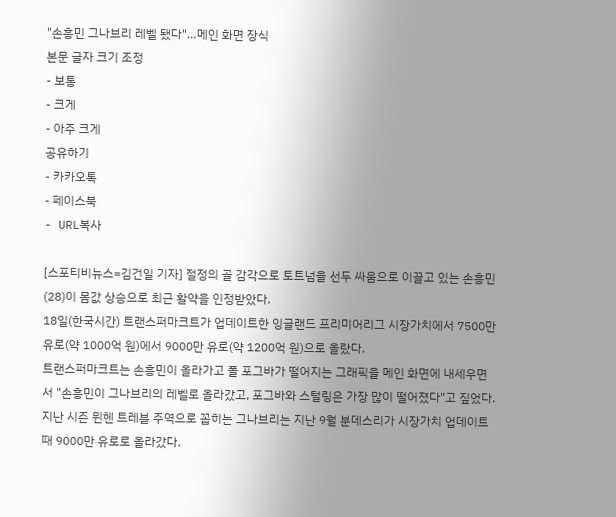"손흥민 그나브리 레벨 됐다"…메인 화면 장식
본문 글자 크기 조정
- 보통
- 크게
- 아주 크게
공유하기
- 카카오톡
- 페이스북
- URL복사

[스포티비뉴스=김건일 기자] 절정의 골 감각으로 토트넘을 선두 싸움으로 이끌고 있는 손흥민(28)이 몸값 상승으로 최근 활약을 인정받았다.
18일(한국시간) 트랜스퍼마크트가 업데이트한 잉글랜드 프리미어리그 시장가치에서 7500만 유로(약 1000억 원)에서 9000만 유로(약 1200억 원)으로 올랐다.
트랜스퍼마크트는 손흥민이 올라가고 폴 포그바가 떨어지는 그래픽을 메인 화면에 내세우면서 "손흥민이 그나브리의 레벨로 올라갔고, 포그바와 스털링은 가장 많이 떨어졌다"고 짚었다. 지난 시즌 뮌헨 트레블 주역으로 꼽히는 그나브리는 지난 9월 분데스리가 시장가치 업데이트 때 9000만 유로로 올라갔다.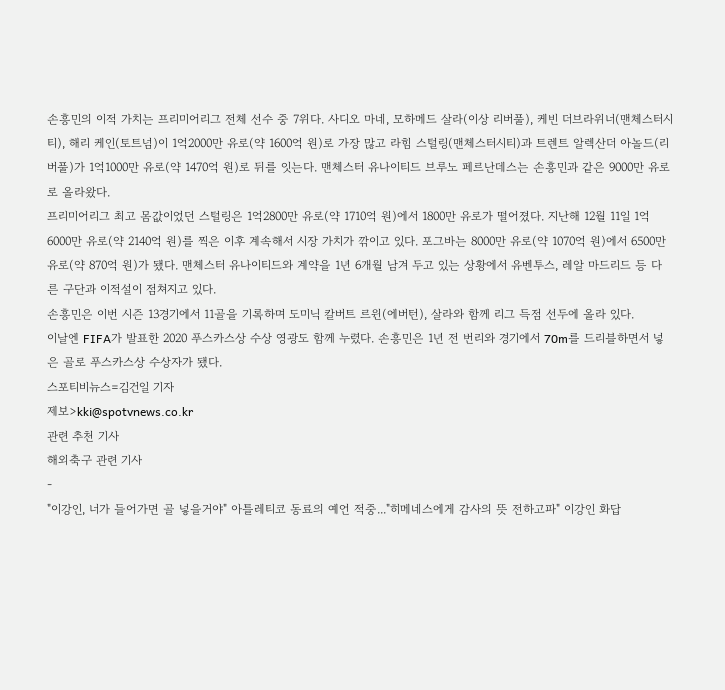손흥민의 이적 가치는 프리미어리그 전체 선수 중 7위다. 사디오 마네, 모하메드 살라(이상 리버풀), 케빈 더브라위너(맨체스터시티), 해리 케인(토트넘)이 1억2000만 유로(약 1600억 원)로 가장 많고 라힘 스털링(맨체스터시티)과 트렌트 알렉산더 아놀드(리버풀)가 1억1000만 유로(약 1470억 원)로 뒤를 잇는다. 맨체스터 유나이티드 브루노 페르난데스는 손흥민과 같은 9000만 유로로 올라왔다.
프리미어리그 최고 몸값이었던 스털링은 1억2800만 유로(약 1710억 원)에서 1800만 유로가 떨어졌다. 지난해 12월 11일 1억6000만 유로(약 2140억 원)를 찍은 이후 계속해서 시장 가치가 깎이고 있다. 포그바는 8000만 유로(약 1070억 원)에서 6500만 유로(약 870억 원)가 됐다. 맨체스터 유나이티드와 계약을 1년 6개월 남겨 두고 있는 상황에서 유벤투스, 레알 마드리드 등 다른 구단과 이적설이 점쳐지고 있다.
손흥민은 이번 시즌 13경기에서 11골을 기록하며 도미닉 칼버트 르윈(에버턴), 살라와 함께 리그 득점 선두에 올라 있다.
이날엔 FIFA가 발표한 2020 푸스카스상 수상 영광도 함께 누렸다. 손흥민은 1년 전 번리와 경기에서 70m를 드리블하면서 넣은 골로 푸스카스상 수상자가 됐다.
스포티비뉴스=김건일 기자
제보>kki@spotvnews.co.kr
관련 추천 기사
해외축구 관련 기사
-
"이강인, 너가 들어가면 골 넣을거야" 아틀레티코 동료의 예언 적중..."히메네스에게 감사의 뜻 전하고파" 이강인 화답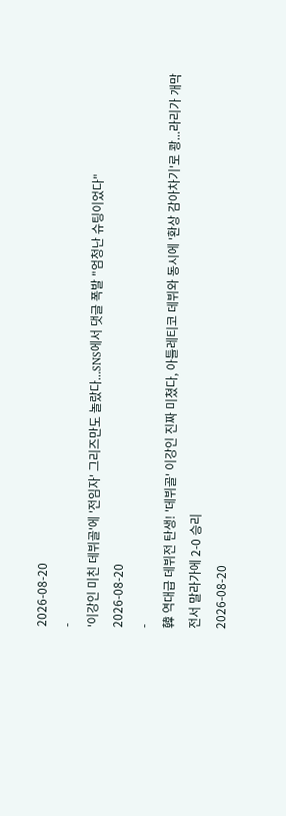2026-08-20
-
'이강인 미친 데뷔골'에 '전임자' 그리즈만도 놀랐다...SNS에서 댓글 폭발 "엄청난 슈팅이었다"
2026-08-20
-
韓 역대급 데뷔전 탄생! '데뷔골' 이강인 진짜 미쳤다, 아틀레티코 데뷔와 동시에 '환상 감아차기'로 쾅...라리가 개막전서 말라가에 2-0 승리
2026-08-20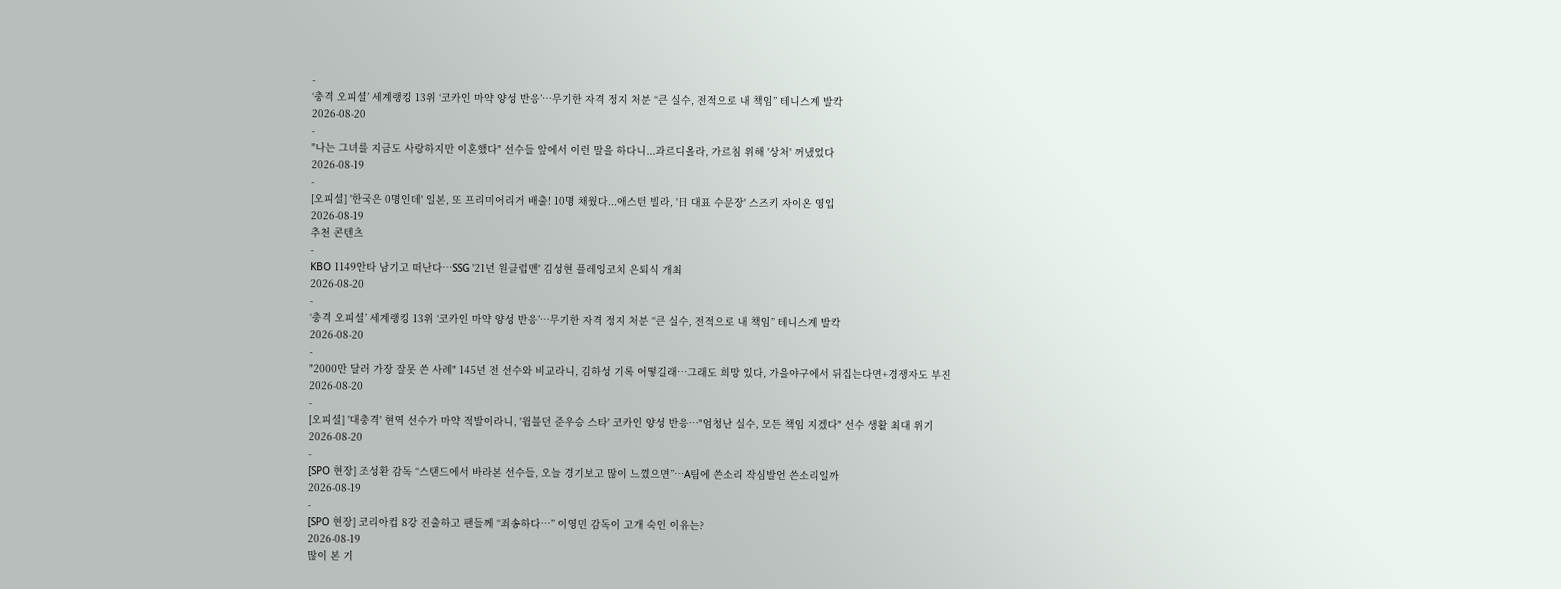-
‘충격 오피셜’ 세계랭킹 13위 ‘코카인 마약 양성 반응’…무기한 자격 정지 처분 “큰 실수, 전적으로 내 책임” 테니스계 발칵
2026-08-20
-
"나는 그녀를 지금도 사랑하지만 이혼했다" 선수들 앞에서 이런 말을 하다니...과르디올라, 가르침 위해 '상처' 꺼냈었다
2026-08-19
-
[오피셜] '한국은 0명인데' 일본, 또 프리미어리거 배출! 10명 채웠다...애스턴 빌라, '日 대표 수문장' 스즈키 자이온 영입
2026-08-19
추천 콘텐츠
-
KBO 1149안타 남기고 떠난다…SSG '21년 원클럽맨' 김성현 플레잉코치 은퇴식 개최
2026-08-20
-
‘충격 오피셜’ 세계랭킹 13위 ‘코카인 마약 양성 반응’…무기한 자격 정지 처분 “큰 실수, 전적으로 내 책임” 테니스계 발칵
2026-08-20
-
"2000만 달러 가장 잘못 쓴 사례" 145년 전 선수와 비교라니, 김하성 기록 어떻길래…그래도 희망 있다, 가을야구에서 뒤집는다면+경쟁자도 부진
2026-08-20
-
[오피셜] '대충격' 현역 선수가 마약 적발이라니, '윔블던 준우승 스타' 코카인 양성 반응…"엄청난 실수, 모든 책임 지겠다" 선수 생활 최대 위기
2026-08-20
-
[SPO 현장] 조성환 감독 “스탠드에서 바라본 선수들, 오늘 경기보고 많이 느꼈으면”…A팀에 쓴소리 작심발언 쓴소리일까
2026-08-19
-
[SPO 현장] 코리아컵 8강 진출하고 팬들께 “죄송하다…” 이영민 감독이 고개 숙인 이유는?
2026-08-19
많이 본 기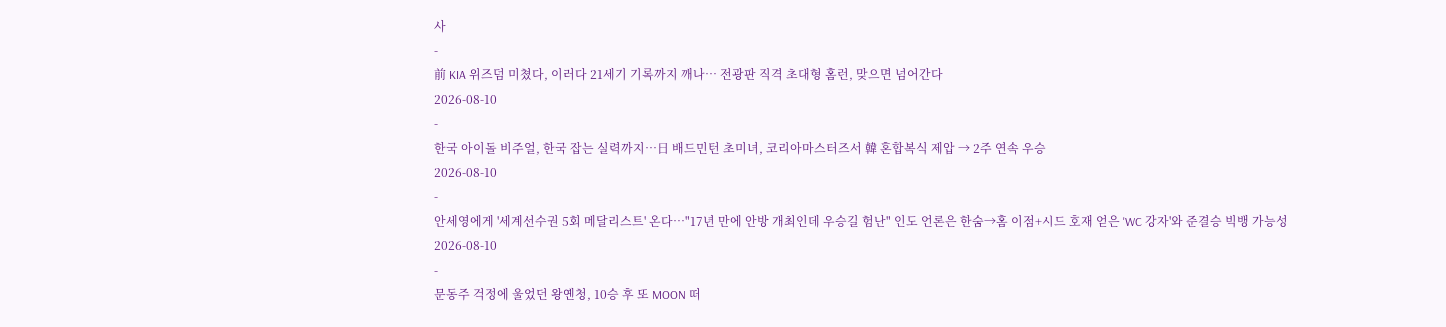사
-
前 KIA 위즈덤 미쳤다, 이러다 21세기 기록까지 깨나… 전광판 직격 초대형 홈런, 맞으면 넘어간다
2026-08-10
-
한국 아이돌 비주얼, 한국 잡는 실력까지…日 배드민턴 초미녀, 코리아마스터즈서 韓 혼합복식 제압 → 2주 연속 우승
2026-08-10
-
안세영에게 '세계선수권 5회 메달리스트' 온다…"17년 만에 안방 개최인데 우승길 험난" 인도 언론은 한숨→홈 이점+시드 호재 얻은 'WC 강자'와 준결승 빅뱅 가능성
2026-08-10
-
문동주 걱정에 울었던 왕옌청, 10승 후 또 MOON 떠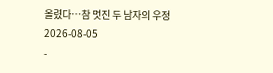올렸다…참 멋진 두 남자의 우정
2026-08-05
-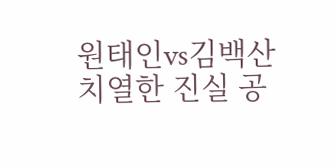원태인vs김백산 치열한 진실 공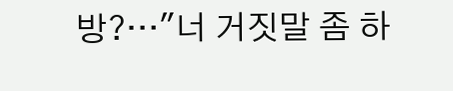방?…"너 거짓말 좀 하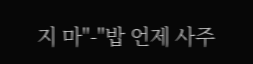지 마"-"밥 언제 사주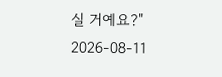실 거예요?"
2026-08-11